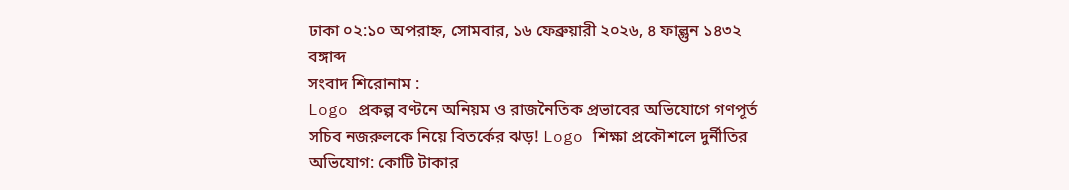ঢাকা ০২:১০ অপরাহ্ন, সোমবার, ১৬ ফেব্রুয়ারী ২০২৬, ৪ ফাল্গুন ১৪৩২ বঙ্গাব্দ
সংবাদ শিরোনাম :
Logo প্রকল্প বণ্টনে অনিয়ম ও রাজনৈতিক প্রভাবের অভিযোগে গণপূর্ত সচিব নজরুলকে নিয়ে বিতর্কের ঝড়! Logo শিক্ষা প্রকৌশলে দুর্নীতির অভিযোগ: কোটি টাকার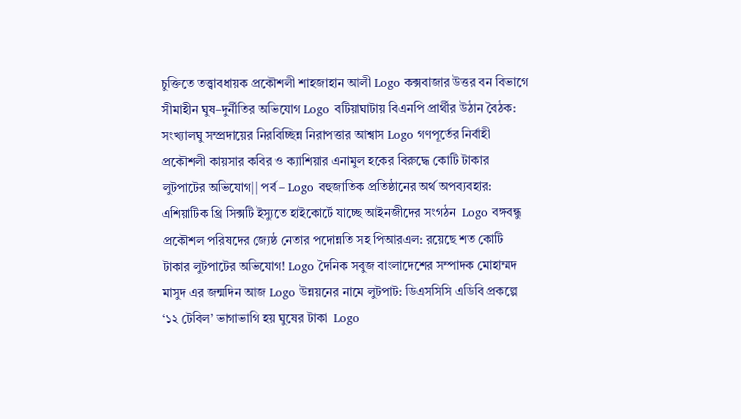চুক্তিতে তত্ত্বাবধায়ক প্রকৌশলী শাহজাহান আলী Logo কক্সবাজার উত্তর বন বিভাগে সীমাহীন ঘুষ–দুর্নীতির অভিযোগ Logo বটিয়াঘাটায় বিএনপি প্রার্থীর উঠান বৈঠক: সংখ্যালঘু সম্প্রদায়ের নিরবিচ্ছিন্ন নিরাপত্তার আশ্বাস Logo গণপূর্তের নির্বাহী প্রকৌশলী কায়সার কবির ও ক্যাশিয়ার এনামুল হকের বিরুদ্ধে কোটি টাকার লুটপাটের অভিযোগ|| পর্ব – Logo বহুজাতিক প্রতিষ্ঠানের অর্থ অপব্যবহার: এশিয়াটিক থ্রি সিক্সটি ইস্যুতে হাইকোর্টে যাচ্ছে আইনজীদের সংগঠন  Logo বঙ্গবন্ধু প্রকৌশল পরিষদের জ্যেষ্ঠ নেতার পদোন্নতি সহ পিআরএল: রয়েছে শত কোটি টাকার লুটপাটের অভিযোগ! Logo দৈনিক সবুজ বাংলাদেশের সম্পাদক মোহাম্মদ মাসুদ এর জন্মদিন আজ Logo উন্নয়নের নামে লুটপাট: ডিএসসিসি এডিবি প্রকল্পে ‘১২ টেবিল’ ভাগাভাগি হয় ঘুষের টাকা  Logo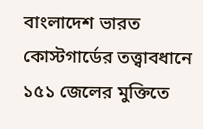বাংলাদেশ ভারত কোস্টগার্ডের তত্ত্বাবধানে ১৫১ জেলের মুক্তিতে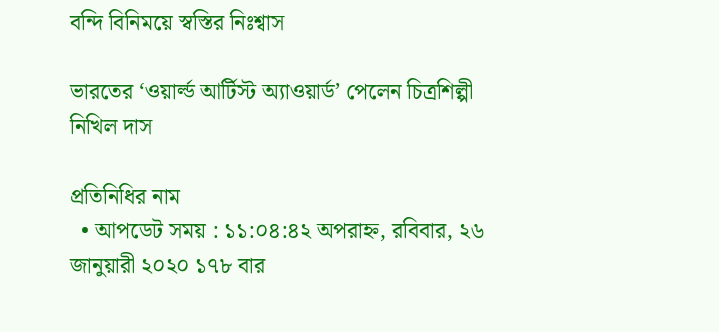বন্দি বিনিময়ে স্বস্তির নিঃশ্বাস

ভারতের ‘ওয়ার্ল্ড আর্টিস্ট অ্যাওয়ার্ড’ পেলেন চিত্রশিল্পী নিখিল দাস

প্রতিনিধির নাম
  • আপডেট সময় : ১১:০৪:৪২ অপরাহ্ন, রবিবার, ২৬ জানুয়ারী ২০২০ ১৭৮ বার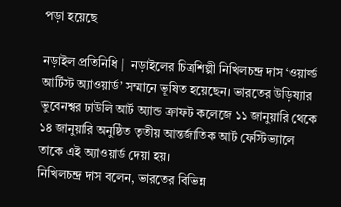পড়া হয়েছে

নড়াইল প্রতিনিধি |  নড়াইলের চিত্রশিল্পী নিখিলচন্দ্র দাস ‘ওয়ার্ল্ড আর্টিস্ট অ্যাওয়ার্ড’ সম্মানে ভূষিত হয়েছেন। ভারতের উড়িষ্যার ভুবেনশ্বর ঢাউলি আর্ট অ্যান্ড ক্রাফট কলেজে ১১ জানুয়ারি থেকে ১৪ জানুয়ারি অনুষ্ঠিত তৃতীয় আন্তর্জাতিক আর্ট ফেস্টিভ্যালে তাকে এই অ্যাওয়ার্ড দেয়া হয়।
নিখিলচন্দ্র দাস বলেন, ভারতের বিভিন্ন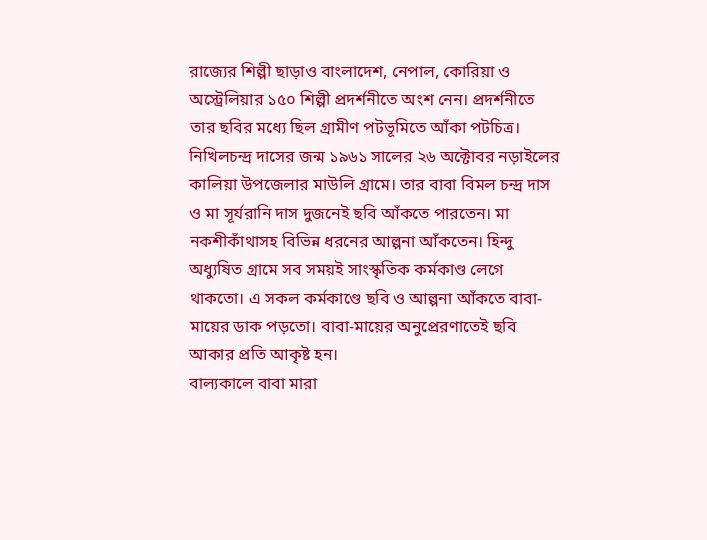রাজ্যের শিল্পী ছাড়াও বাংলাদেশ, নেপাল, কোরিয়া ও অস্ট্রেলিয়ার ১৫০ শিল্পী প্রদর্শনীতে অংশ নেন। প্রদর্শনীতে তার ছবির মধ্যে ছিল গ্রামীণ পটভূমিতে আঁকা পটচিত্র।
নিখিলচন্দ্র দাসের জন্ম ১৯৬১ সালের ২৬ অক্টোবর নড়াইলের কালিয়া উপজেলার মাউলি গ্রামে। তার বাবা বিমল চন্দ্র দাস ও মা সূর্যরানি দাস দুজনেই ছবি আঁকতে পারতেন। মা নকশীকাঁথাসহ বিভিন্ন ধরনের আল্পনা আঁকতেন। হিন্দু অধ্যুষিত গ্রামে সব সময়ই সাংস্কৃতিক কর্মকাণ্ড লেগে থাকতো। এ সকল কর্মকাণ্ডে ছবি ও আল্পনা আঁকতে বাবা-মায়ের ডাক পড়তো। বাবা-মায়ের অনুপ্রেরণাতেই ছবি আকার প্রতি আকৃষ্ট হন।
বাল্যকালে বাবা মারা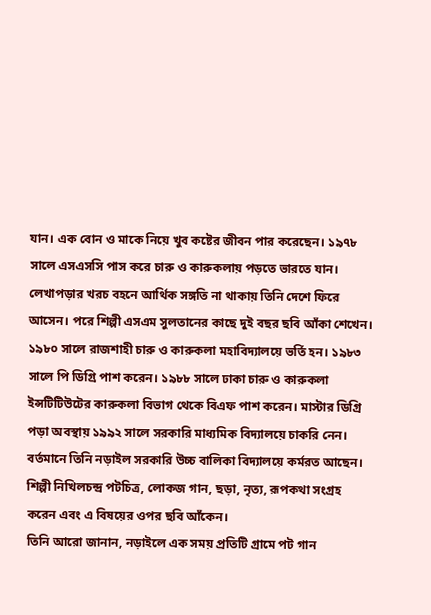যান। এক বোন ও মাকে নিয়ে খুব কষ্টের জীবন পার করেছেন। ১৯৭৮ সালে এসএসসি পাস করে চারু ও কারুকলায় পড়তে ভারতে যান। লেখাপড়ার খরচ বহনে আর্থিক সঙ্গতি না থাকায় তিনি দেশে ফিরে আসেন। পরে শিল্পী এসএম সুলতানের কাছে দুই বছর ছবি আঁকা শেখেন। ১৯৮০ সালে রাজশাহী চারু ও কারুকলা মহাবিদ্যালয়ে ভর্তি হন। ১৯৮৩ সালে পি ডিগ্রি পাশ করেন। ১৯৮৮ সালে ঢাকা চারু ও কারুকলা ইন্সটিটিউটের কারুকলা বিভাগ থেকে বিএফ পাশ করেন। মাস্টার ডিগ্রি পড়া অবস্থায় ১৯৯২ সালে সরকারি মাধ্যমিক বিদ্যালয়ে চাকরি নেন। বর্তমানে তিনি নড়াইল সরকারি উচ্চ বালিকা বিদ্যালয়ে কর্মরত আছেন।
শিল্পী নিখিলচন্দ্র পটচিত্র, লোকজ গান, ছড়া, নৃত্য, রূপকথা সংগ্রহ করেন এবং এ বিষয়ের ওপর ছবি আঁকেন।
তিনি আরো জানান, নড়াইলে এক সময় প্রতিটি গ্রামে পট গান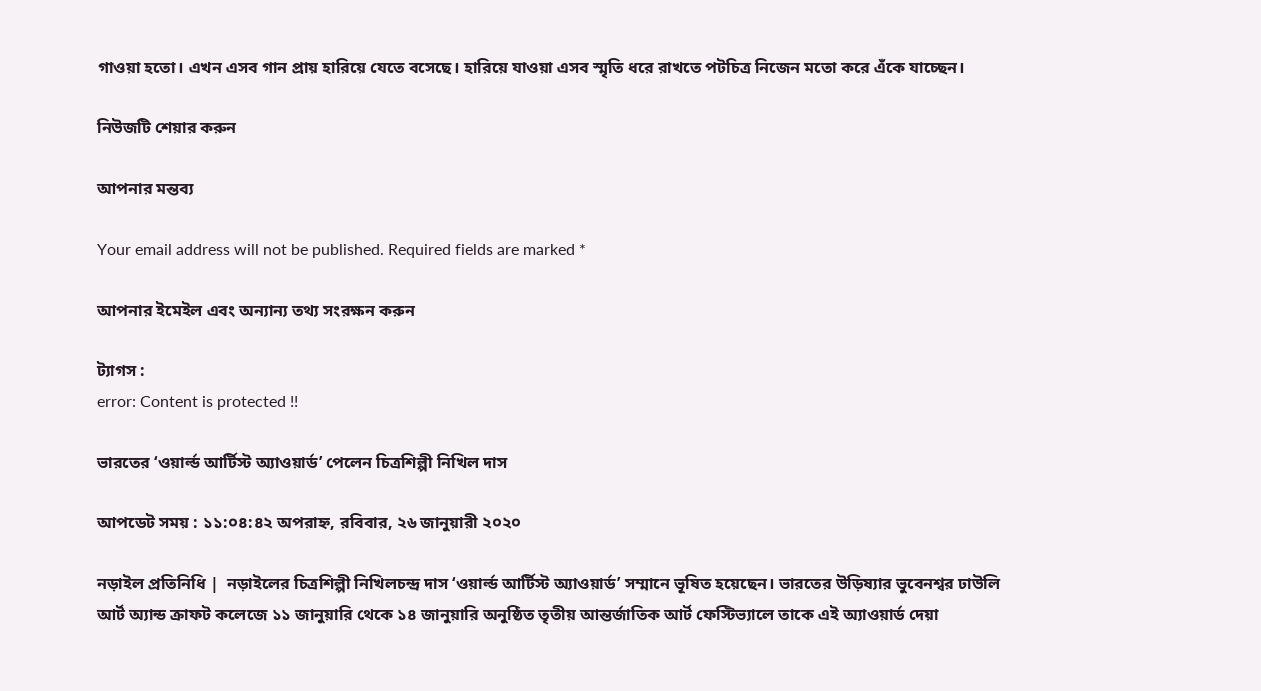গাওয়া হতো। এখন এসব গান প্রায় হারিয়ে যেতে বসেছে। হারিয়ে যাওয়া এসব স্মৃতি ধরে রাখতে পটচিত্র নিজেন মতো করে এঁকে যাচ্ছেন।

নিউজটি শেয়ার করুন

আপনার মন্তব্য

Your email address will not be published. Required fields are marked *

আপনার ইমেইল এবং অন্যান্য তথ্য সংরক্ষন করুন

ট্যাগস :
error: Content is protected !!

ভারতের ‘ওয়ার্ল্ড আর্টিস্ট অ্যাওয়ার্ড’ পেলেন চিত্রশিল্পী নিখিল দাস

আপডেট সময় : ১১:০৪:৪২ অপরাহ্ন, রবিবার, ২৬ জানুয়ারী ২০২০

নড়াইল প্রতিনিধি |  নড়াইলের চিত্রশিল্পী নিখিলচন্দ্র দাস ‘ওয়ার্ল্ড আর্টিস্ট অ্যাওয়ার্ড’ সম্মানে ভূষিত হয়েছেন। ভারতের উড়িষ্যার ভুবেনশ্বর ঢাউলি আর্ট অ্যান্ড ক্রাফট কলেজে ১১ জানুয়ারি থেকে ১৪ জানুয়ারি অনুষ্ঠিত তৃতীয় আন্তর্জাতিক আর্ট ফেস্টিভ্যালে তাকে এই অ্যাওয়ার্ড দেয়া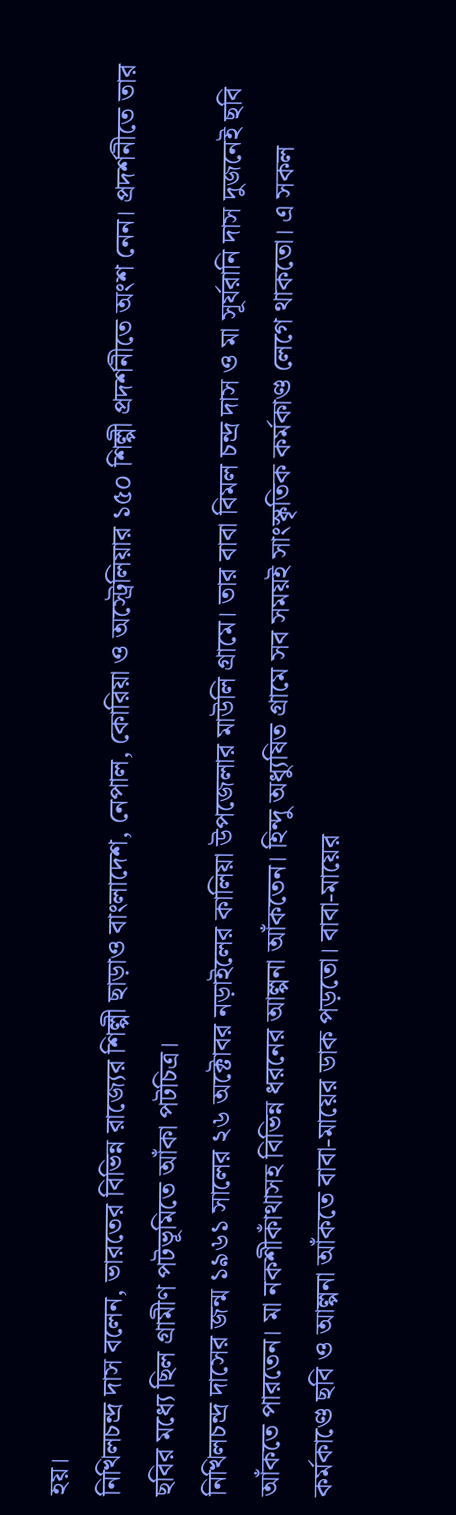হয়।
নিখিলচন্দ্র দাস বলেন, ভারতের বিভিন্ন রাজ্যের শিল্পী ছাড়াও বাংলাদেশ, নেপাল, কোরিয়া ও অস্ট্রেলিয়ার ১৫০ শিল্পী প্রদর্শনীতে অংশ নেন। প্রদর্শনীতে তার ছবির মধ্যে ছিল গ্রামীণ পটভূমিতে আঁকা পটচিত্র।
নিখিলচন্দ্র দাসের জন্ম ১৯৬১ সালের ২৬ অক্টোবর নড়াইলের কালিয়া উপজেলার মাউলি গ্রামে। তার বাবা বিমল চন্দ্র দাস ও মা সূর্যরানি দাস দুজনেই ছবি আঁকতে পারতেন। মা নকশীকাঁথাসহ বিভিন্ন ধরনের আল্পনা আঁকতেন। হিন্দু অধ্যুষিত গ্রামে সব সময়ই সাংস্কৃতিক কর্মকাণ্ড লেগে থাকতো। এ সকল কর্মকাণ্ডে ছবি ও আল্পনা আঁকতে বাবা-মায়ের ডাক পড়তো। বাবা-মায়ের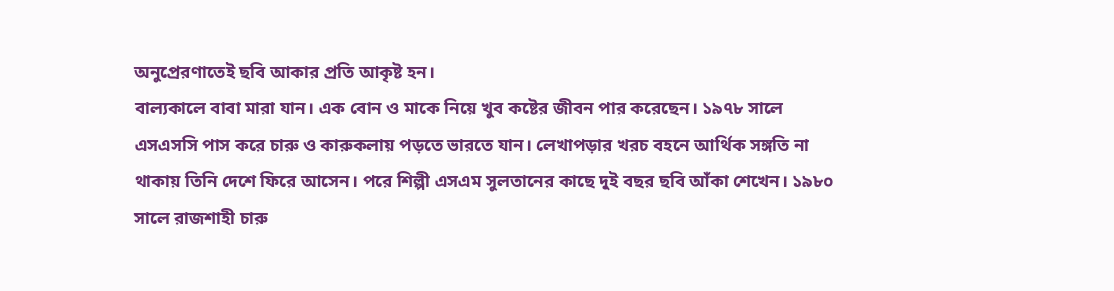অনুপ্রেরণাতেই ছবি আকার প্রতি আকৃষ্ট হন।
বাল্যকালে বাবা মারা যান। এক বোন ও মাকে নিয়ে খুব কষ্টের জীবন পার করেছেন। ১৯৭৮ সালে এসএসসি পাস করে চারু ও কারুকলায় পড়তে ভারতে যান। লেখাপড়ার খরচ বহনে আর্থিক সঙ্গতি না থাকায় তিনি দেশে ফিরে আসেন। পরে শিল্পী এসএম সুলতানের কাছে দুই বছর ছবি আঁকা শেখেন। ১৯৮০ সালে রাজশাহী চারু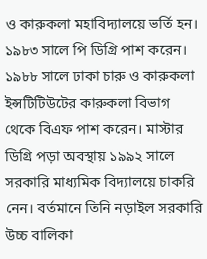ও কারুকলা মহাবিদ্যালয়ে ভর্তি হন। ১৯৮৩ সালে পি ডিগ্রি পাশ করেন। ১৯৮৮ সালে ঢাকা চারু ও কারুকলা ইন্সটিটিউটের কারুকলা বিভাগ থেকে বিএফ পাশ করেন। মাস্টার ডিগ্রি পড়া অবস্থায় ১৯৯২ সালে সরকারি মাধ্যমিক বিদ্যালয়ে চাকরি নেন। বর্তমানে তিনি নড়াইল সরকারি উচ্চ বালিকা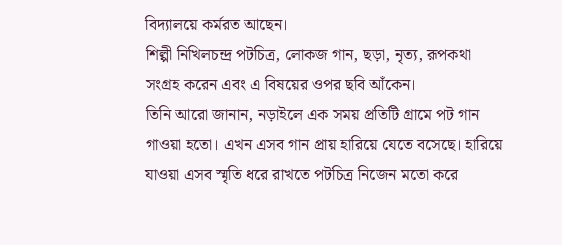বিদ্যালয়ে কর্মরত আছেন।
শিল্পী নিখিলচন্দ্র পটচিত্র, লোকজ গান, ছড়া, নৃত্য, রূপকথা সংগ্রহ করেন এবং এ বিষয়ের ওপর ছবি আঁকেন।
তিনি আরো জানান, নড়াইলে এক সময় প্রতিটি গ্রামে পট গান গাওয়া হতো। এখন এসব গান প্রায় হারিয়ে যেতে বসেছে। হারিয়ে যাওয়া এসব স্মৃতি ধরে রাখতে পটচিত্র নিজেন মতো করে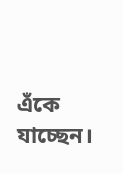এঁকে যাচ্ছেন।